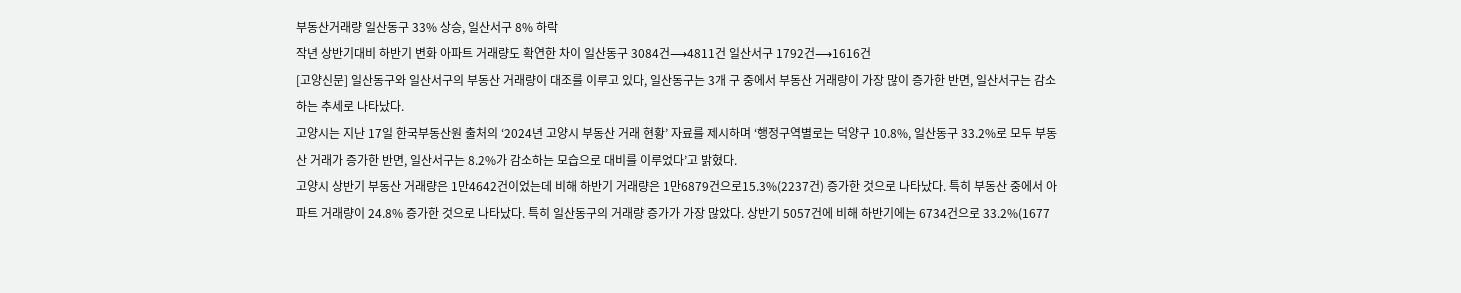부동산거래량 일산동구 33% 상승, 일산서구 8% 하락
작년 상반기대비 하반기 변화 아파트 거래량도 확연한 차이 일산동구 3084건⟶4811건 일산서구 1792건⟶1616건
[고양신문] 일산동구와 일산서구의 부동산 거래량이 대조를 이루고 있다, 일산동구는 3개 구 중에서 부동산 거래량이 가장 많이 증가한 반면, 일산서구는 감소하는 추세로 나타났다.
고양시는 지난 17일 한국부동산원 출처의 ‘2024년 고양시 부동산 거래 현황’ 자료를 제시하며 ‘행정구역별로는 덕양구 10.8%, 일산동구 33.2%로 모두 부동산 거래가 증가한 반면, 일산서구는 8.2%가 감소하는 모습으로 대비를 이루었다’고 밝혔다.
고양시 상반기 부동산 거래량은 1만4642건이었는데 비해 하반기 거래량은 1만6879건으로15.3%(2237건) 증가한 것으로 나타났다. 특히 부동산 중에서 아파트 거래량이 24.8% 증가한 것으로 나타났다. 특히 일산동구의 거래량 증가가 가장 많았다. 상반기 5057건에 비해 하반기에는 6734건으로 33.2%(1677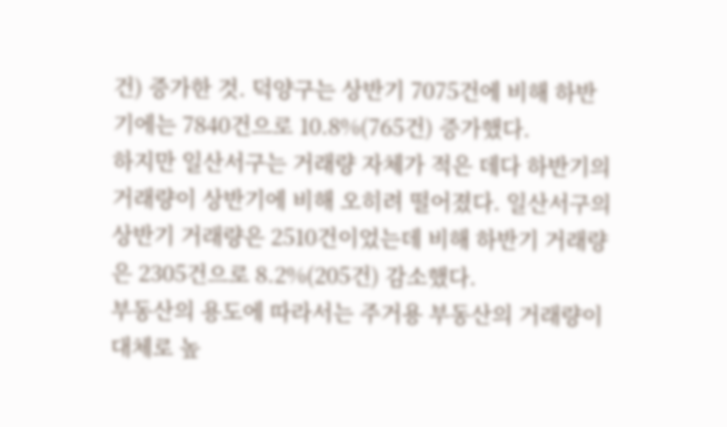건) 증가한 것. 덕양구는 상반기 7075건에 비해 하반기에는 7840건으로 10.8%(765건) 증가했다.
하지만 일산서구는 거래량 자체가 적은 데다 하반기의 거래량이 상반기에 비해 오히려 떨어졌다. 일산서구의 상반기 거래량은 2510건이었는데 비해 하반기 거래량은 2305건으로 8.2%(205건) 감소했다.
부동산의 용도에 따라서는 주거용 부동산의 거래량이 대체로 높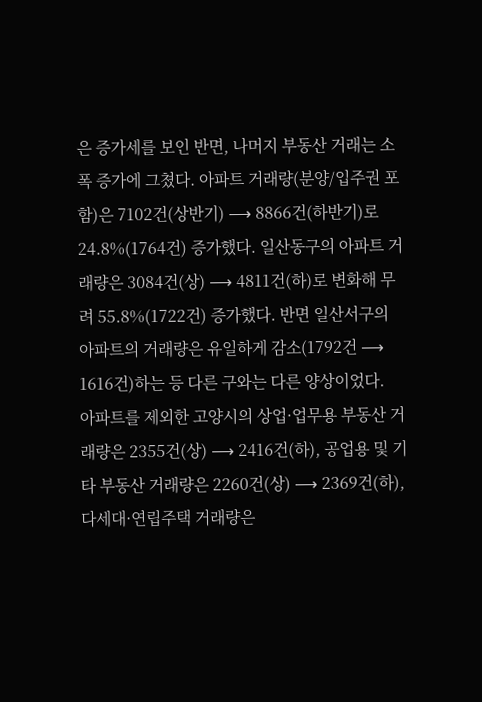은 증가세를 보인 반면, 나머지 부동산 거래는 소폭 증가에 그쳤다. 아파트 거래량(분양/입주권 포함)은 7102건(상반기) ⟶ 8866건(하반기)로 24.8%(1764건) 증가했다. 일산동구의 아파트 거래량은 3084건(상) ⟶ 4811건(하)로 변화해 무려 55.8%(1722건) 증가했다. 반면 일산서구의 아파트의 거래량은 유일하게 감소(1792건 ⟶ 1616건)하는 등 다른 구와는 다른 양상이었다.
아파트를 제외한 고양시의 상업·업무용 부동산 거래량은 2355건(상) ⟶ 2416건(하), 공업용 및 기타 부동산 거래량은 2260건(상) ⟶ 2369건(하), 다세대·연립주택 거래량은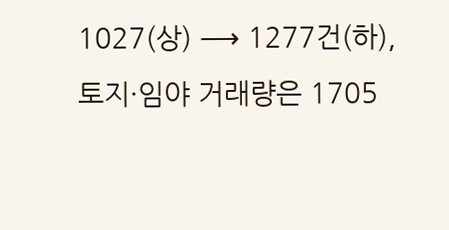1027(상) ⟶ 1277건(하), 토지·임야 거래량은 1705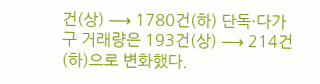건(상) ⟶ 1780건(하) 단독·다가구 거래량은 193건(상) ⟶ 214건(하)으로 변화했다.